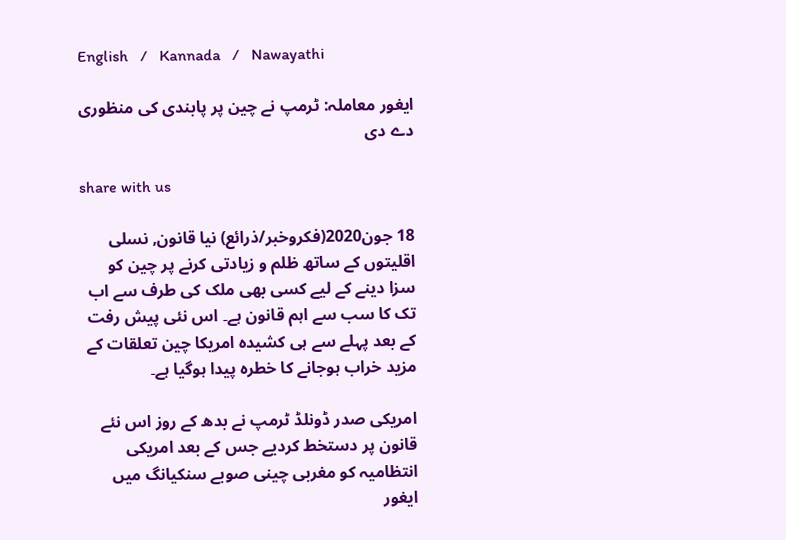English   /   Kannada   /   Nawayathi

ایغور معاملہ: ٹرمپ نے چین پر پابندی کی منظوری دے دی

share with us

18 جون2020(فکروخبر/ذرائع) نیا قانون, نسلی اقلیتوں کے ساتھ ظلم و زیادتی کرنے پر چین کو سزا دینے کے لیے کسی بھی ملک کی طرف سے اب تک کا سب سے اہم قانون ہے۔ اس نئی پیش رفت کے بعد پہلے سے ہی کشیدہ امریکا چین تعلقات کے مزید خراب ہوجانے کا خطرہ پیدا ہوگیا ہے۔

امریکی صدر ڈونلڈ ٹرمپ نے بدھ کے روز اس نئے قانون پر دستخط کردیے جس کے بعد امریکی انتظامیہ کو مغربی چینی صوبے سنکیانگ میں ایغور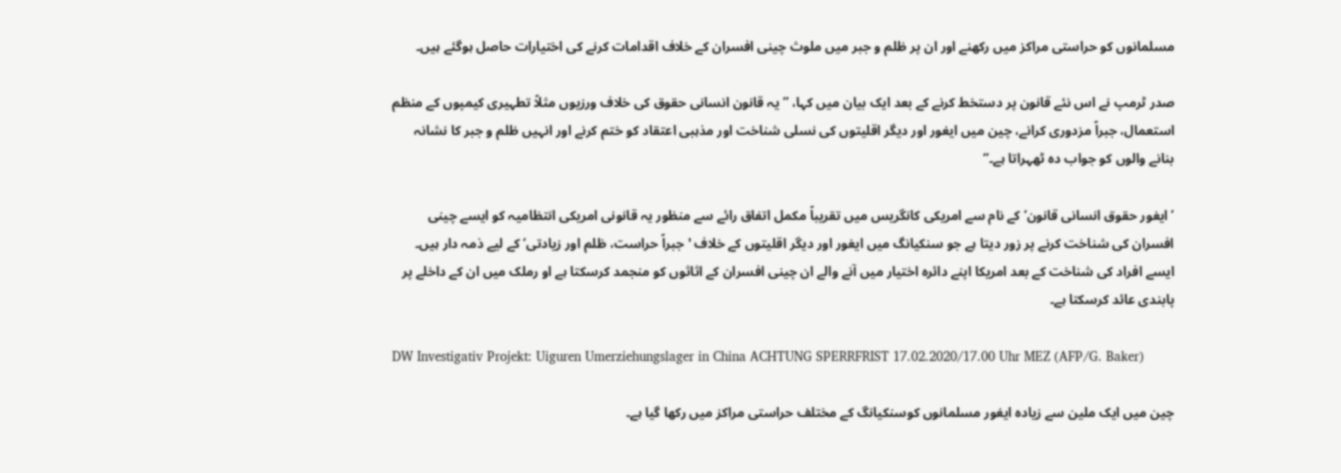مسلمانوں کو حراستی مراکز میں رکھنے اور ان پر ظلم و جبر میں ملوث چینی افسران کے خلاف اقدامات کرنے کی اختیارات حاصل ہوگئے ہیں۔

صدر ٹرمپ نے اس نئے قانون پر دستخط کرنے کے بعد ایک بیان میں کہا، ”یہ قانون انسانی حقوق کی خلاف ورزیوں مثلاً تطہیری کیمپوں کے منظم استعمال، جبراً مزدوری کرانے، چین میں ایغور اور دیگر اقلیتوں کی نسلی شناخت اور مذہبی اعتقاد کو ختم کرنے اور انہیں ظلم و جبر کا نشانہ بنانے والوں کو جواب دہ ٹھہراتا ہے۔“

’ایغور حقوق انسانی قانون‘ کے نام سے امریکی کانگریس میں تقریباً مکمل اتفاق رائے سے منظور یہ قانونی امریکی انتظامیہ کو ایسے چینی افسران کی شناخت کرنے پر زور دیتا ہے جو سنکیانگ میں ایغور اور دیگر اقلیتوں کے خلاف 'جبراً حراست، ظلم اور زیادتی‘ کے لیے ذمہ دار ہیں۔  ایسے افراد کی شناخت کے بعد امریکا اپنے دائرہ اختیار میں آنے والے ان چینی افسران کے اثاثوں کو منجمد کرسکتا ہے او رملک میں ان کے داخلے پر پابندی عائد کرسکتا ہے۔

DW Investigativ Projekt: Uiguren Umerziehungslager in China ACHTUNG SPERRFRIST 17.02.2020/17.00 Uhr MEZ (AFP/G. Baker)

چین میں ایک ملین سے زیادہ ایغور مسلمانوں کوسنکیانگ کے مختلف حراستی مراکز میں رکھا گیا ہے۔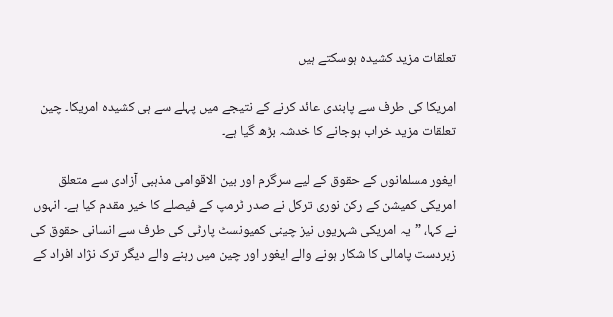تعلقات مزید کشیدہ ہوسکتے ہیں

امریکا کی طرف سے پابندی عائد کرنے کے نتیجے میں پہلے سے ہی کشیدہ امریکا۔ چین تعلقات مزید خراب ہوجانے کا خدشہ بڑھ گیا ہے۔

ایغور مسلمانوں کے حقوق کے لیے سرگرم اور بین الاقوامی مذہبی آزادی سے متعلق امریکی کمیشن کے رکن نوری ترکل نے صدر ٹرمپ کے فیصلے کا خیر مقدم کیا ہے۔ انہوں نے کہا، ”یہ امریکی شہریوں نیز چینی کمیونسٹ پارٹی کی طرف سے انسانی حقوق کی زبردست پامالی کا شکار ہونے والے ایغور اور چین میں رہنے والے دیگر ترک نژاد افراد کے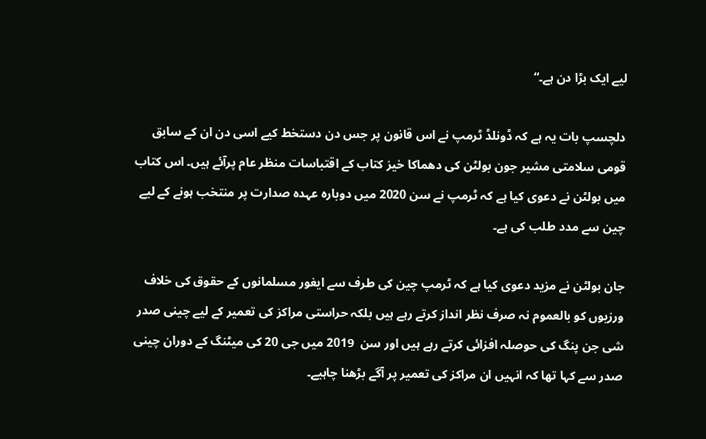لیے ایک بڑا دن ہے۔“

دلچسپ بات یہ ہے کہ ڈونلڈ ٹرمپ نے اس قانون پر جس دن دستخط کیے اسی دن ان کے سابق قومی سلامتی مشیر جون بولٹن کی دھماکا خیز کتاب کے اقتباسات منظر عام پرآئے ہیں۔ اس کتاب میں بولٹن نے دعوی کیا ہے کہ ٹرمپ نے سن 2020 میں دوبارہ عہدہ صدارت پر منتخب ہونے کے لیے چین سے مدد طلب کی ہے۔

جان بولٹن نے مزید دعوی کیا ہے کہ ٹرمپ چین کی طرف سے ایغور مسلمانوں کے حقوق کی خلاف ورزیوں کو بالعموم نہ صرف نظر انداز کرتے رہے ہیں بلکہ حراستی مراکز کی تعمیر کے لیے چینی صدر شی جن پنگ کی حوصلہ افزائی کرتے رہے ہیں اور سن  2019 میں جی 20 کی میٹنگ کے دوران چینی صدر سے کہا تھا کہ انہیں ان مراکز کی تعمیر پر آگے بڑھنا چاہیے۔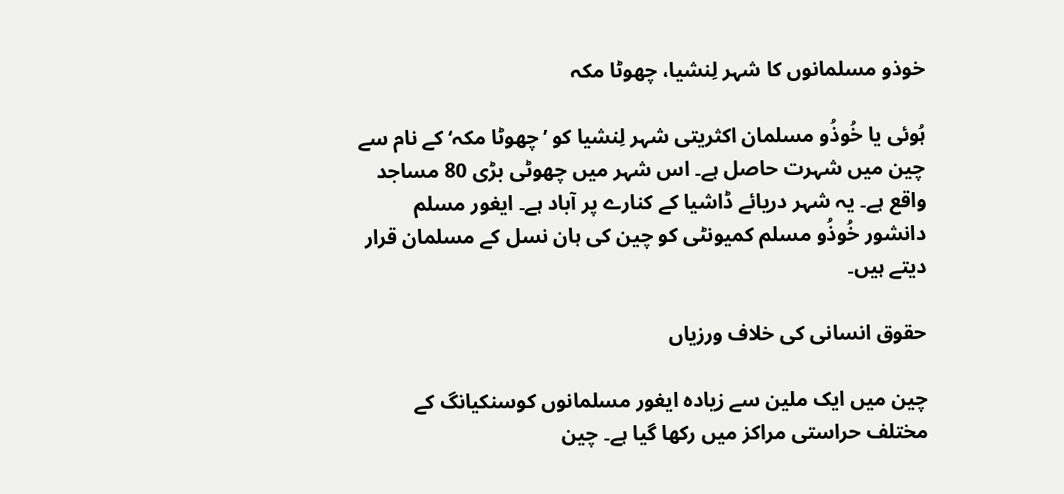خوذو مسلمانوں کا شہر لِنشیا، چھوٹا مکہ

ہُوئی یا خُوذُو مسلمان اکثریتی شہر لِنشیا کو ’چھوٹا مکہ‘ کے نام سے چین میں شہرت حاصل ہے۔ اس شہر میں چھوٹی بڑی 80 مساجد واقع ہے۔ یہ شہر دریائے ڈاشیا کے کنارے پر آباد ہے۔ ایغور مسلم دانشور خُوذُو مسلم کمیونٹی کو چین کی ہان نسل کے مسلمان قرار دیتے ہیں۔

حقوق انسانی کی خلاف ورزیاں

چین میں ایک ملین سے زیادہ ایغور مسلمانوں کوسنکیانگ کے مختلف حراستی مراکز میں رکھا گیا ہے۔ چین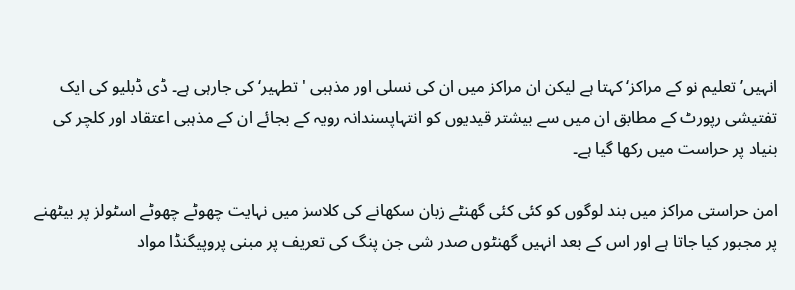انہیں’تعلیم نو کے مراکز‘ کہتا ہے لیکن ان مراکز میں ان کی نسلی اور مذہبی 'تطہیر‘ کی جارہی ہے۔ ڈی ڈبلیو کی ایک تفتیشی رپورٹ کے مطابق ان میں سے بیشتر قیدیوں کو انتہاپسندانہ رویہ کے بجائے ان کے مذہبی اعتقاد اور کلچر کی بنیاد پر حراست میں رکھا گیا ہے۔

امن حراستی مراکز میں بند لوگوں کو کئی کئی گھنٹے زبان سکھانے کی کلاسز میں نہایت چھوٹے چھوٹے اسٹولز پر بیٹھنے پر مجبور کیا جاتا ہے اور اس کے بعد انہیں گھنٹوں صدر شی جن پنگ کی تعریف پر مبنی پروپیگنڈا مواد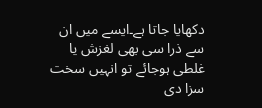دکھایا جاتا ہے۔ایسے میں ان سے ذرا سی بھی لغزش یا غلطی ہوجائے تو انہیں سخت سزا دی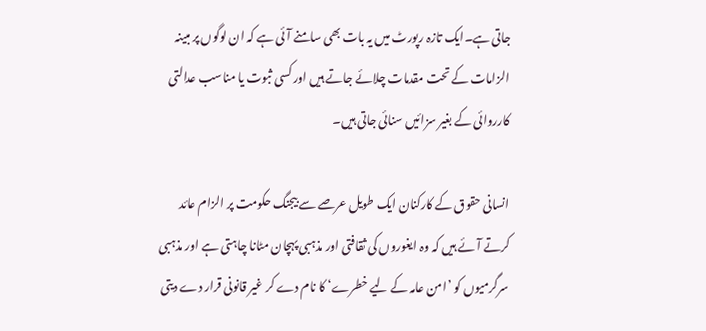جاتی ہے۔ایک تازہ رپورٹ میں یہ بات بھی سامنے آئی ہے کہ ان لوگوں پر مبینہ الزامات کے تحت مقدمات چلائے جاتے ہیں اور کسی ثبوت یا مناسب عدالتی کارروائی کے بغیر سزائیں سنائی جاتی ہیں۔

انسانی حقوق کے کارکنان ایک طویل عرصے سے بیجنگ حکومت پر الزام عائد کرتے آئے ہیں کہ وہ ایغوروں کی ثقافتی اور مذہبی پہچان مٹانا چاہتی ہے اور مذہبی سرگرمیوں کو ’امن عامہ کے لیے خطرے‘ کا نام دے کر غیر قانونی قرار دے دیتی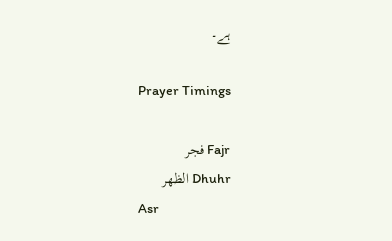ہے۔

Prayer Timings

Fajr فجر
Dhuhr الظهر
Asr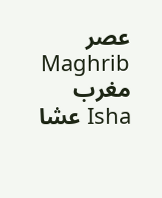عصر
Maghrib مغرب
Isha عشا